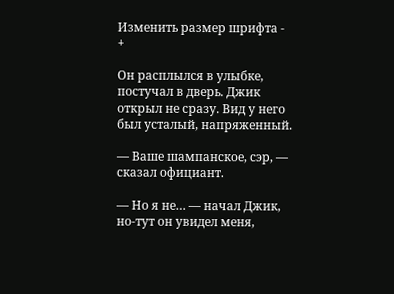Изменить размер шрифта - +

Он расплылся в улыбке, постучал в дверь. Джик открыл не сразу. Вид у него был усталый, напряженный.

— Ваше шампанское, сэр, — сказал официант.

— Но я не… — начал Джик, но-тут он увидел меня,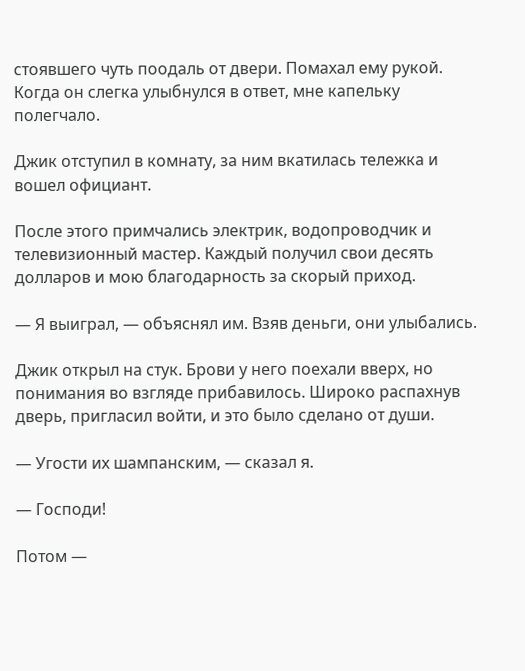стоявшего чуть поодаль от двери. Помахал ему рукой. Когда он слегка улыбнулся в ответ, мне капельку полегчало.

Джик отступил в комнату, за ним вкатилась тележка и вошел официант.

После этого примчались электрик, водопроводчик и телевизионный мастер. Каждый получил свои десять долларов и мою благодарность за скорый приход.

— Я выиграл, — объяснял им. Взяв деньги, они улыбались.

Джик открыл на стук. Брови у него поехали вверх, но понимания во взгляде прибавилось. Широко распахнув дверь, пригласил войти, и это было сделано от души.

— Угости их шампанским, — сказал я.

— Господи!

Потом —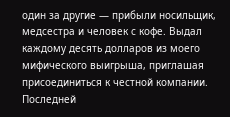один за другие — прибыли носильщик, медсестра и человек с кофе. Выдал каждому десять долларов из моего мифического выигрыша, приглашая присоединиться к честной компании. Последней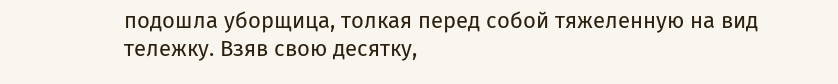подошла уборщица, толкая перед собой тяжеленную на вид тележку. Взяв свою десятку,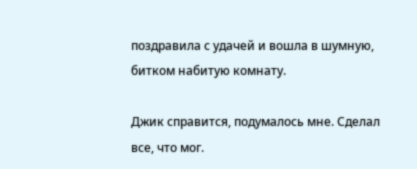поздравила с удачей и вошла в шумную, битком набитую комнату.

Джик справится, подумалось мне. Сделал все, что мог.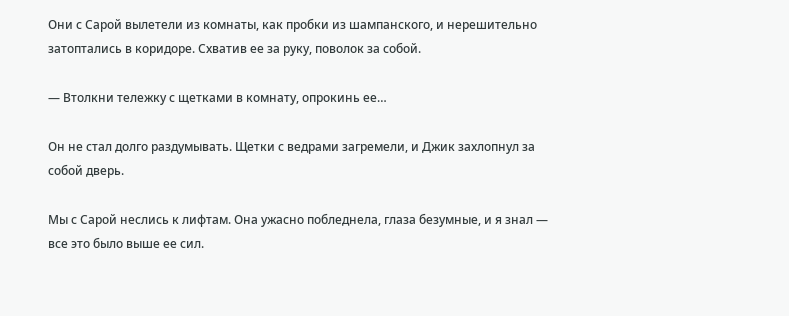Они с Сарой вылетели из комнаты, как пробки из шампанского, и нерешительно затоптались в коридоре. Схватив ее за руку, поволок за собой.

— Втолкни тележку с щетками в комнату, опрокинь ее…

Он не стал долго раздумывать. Щетки с ведрами загремели, и Джик захлопнул за собой дверь.

Мы с Сарой неслись к лифтам. Она ужасно побледнела, глаза безумные, и я знал — все это было выше ее сил.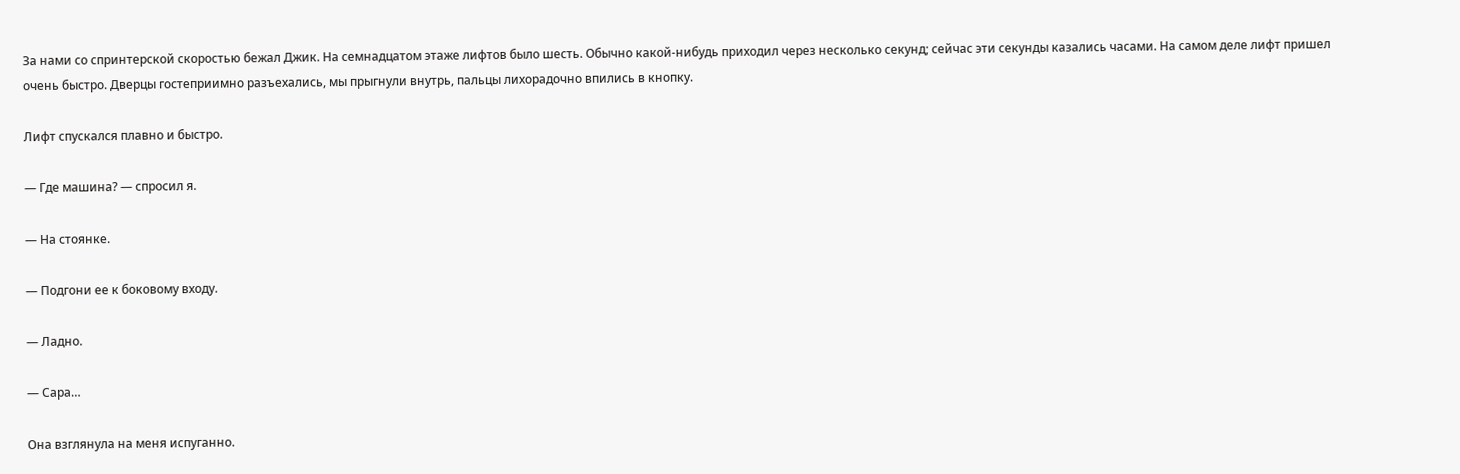За нами со спринтерской скоростью бежал Джик. На семнадцатом этаже лифтов было шесть. Обычно какой-нибудь приходил через несколько секунд; сейчас эти секунды казались часами. На самом деле лифт пришел очень быстро. Дверцы гостеприимно разъехались, мы прыгнули внутрь, пальцы лихорадочно впились в кнопку.

Лифт спускался плавно и быстро.

— Где машина? — спросил я.

— На стоянке.

— Подгони ее к боковому входу.

— Ладно.

— Сара…

Она взглянула на меня испуганно.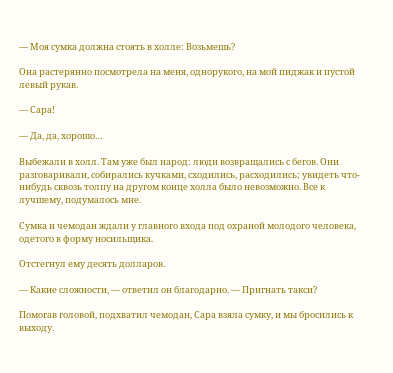— Моя сумка должна стоять в холле: Возьмешь?

Она растерянно посмотрела на меня, однорукого, на мой пиджак и пустой левый рукав.

— Сара!

— Да, да, хорошо…

Выбежали в холл. Там уже был народ: люди возвращались с бегов. Они разговаривали, собирались кучками, сходились, расходились; увидеть что-нибудь сквозь толпу на другом конце холла было невозможно. Все к лучшему, подумалось мне.

Сумка и чемодан ждали у главного входа под охраной молодого человека, одетого в форму носильщика.

Отстегнул ему десять долларов.

— Какие сложности, — ответил он благодарно. — Пригнать такси?

Помогав головой, подхватил чемодан, Сара взяла сумку, и мы бросились к выходу.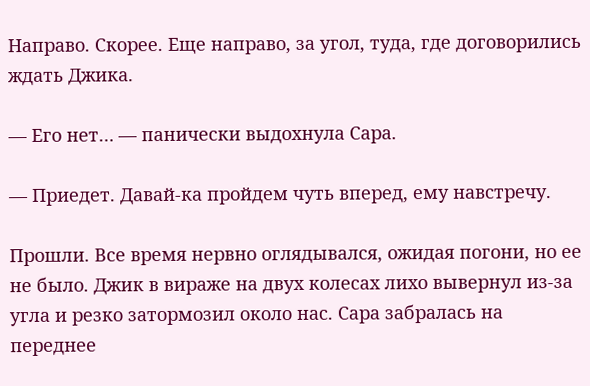Направо. Скорее. Еще направо, за угол, туда, где договорились ждать Джика.

— Его нет… — панически выдохнула Сара.

— Приедет. Давай-ка пройдем чуть вперед, ему навстречу.

Прошли. Все время нервно оглядывался, ожидая погони, но ее не было. Джик в вираже на двух колесах лихо вывернул из-за угла и резко затормозил около нас. Сара забралась на переднее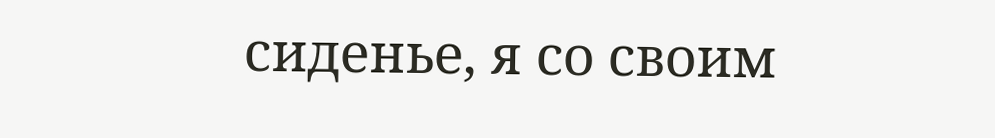сиденье, я со своим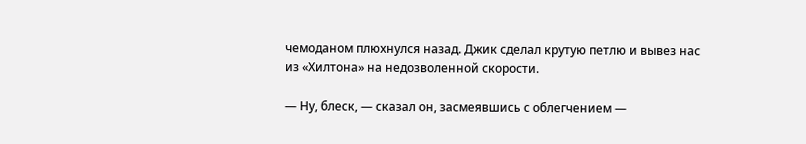чемоданом плюхнулся назад. Джик сделал крутую петлю и вывез нас из «Хилтона» на недозволенной скорости.

— Ну, блеск, — сказал он, засмеявшись с облегчением —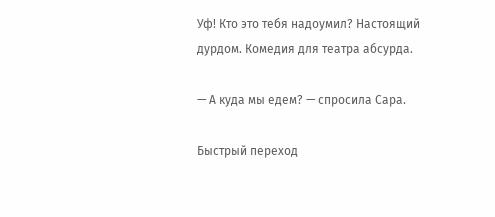Уф! Кто это тебя надоумил? Настоящий дурдом. Комедия для театра абсурда.

— А куда мы едем? — спросила Сара.

Быстрый переход